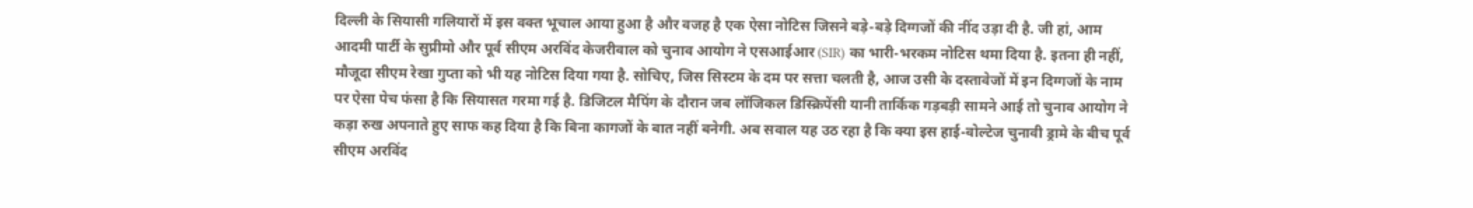दिल्ली के सियासी गलियारों में इस वक्त भूचाल आया हुआ है और वजह है एक ऐसा नोटिस जिसने बड़े-बड़े दिग्गजों की नींद उड़ा दी है. जी हां, आम आदमी पार्टी के सुप्रीमो और पूर्व सीएम अरविंद केजरीवाल को चुनाव आयोग ने एसआईआर (SIR) का भारी-भरकम नोटिस थमा दिया है. इतना ही नहीं, मौजूदा सीएम रेखा गुप्ता को भी यह नोटिस दिया गया है. सोचिए, जिस सिस्टम के दम पर सत्ता चलती है, आज उसी के दस्तावेजों में इन दिग्गजों के नाम पर ऐसा पेच फंसा है कि सियासत गरमा गई है. डिजिटल मैपिंग के दौरान जब लॉजिकल डिस्क्रिपेंसी यानी तार्किक गड़बड़ी सामने आई तो चुनाव आयोग ने कड़ा रुख अपनाते हुए साफ कह दिया है कि बिना कागजों के बात नहीं बनेगी. अब सवाल यह उठ रहा है कि क्या इस हाई-वोल्टेज चुनावी ड्रामे के बीच पूर्व सीएम अरविंद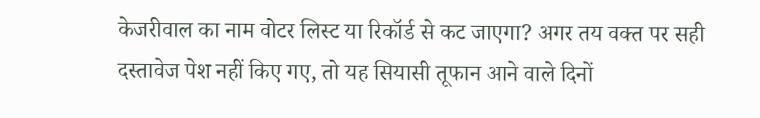केजरीवाल का नाम वोटर लिस्ट या रिकॉर्ड से कट जाएगा? अगर तय वक्त पर सही दस्तावेज पेश नहीं किए गए, तो यह सियासी तूफान आने वाले दिनों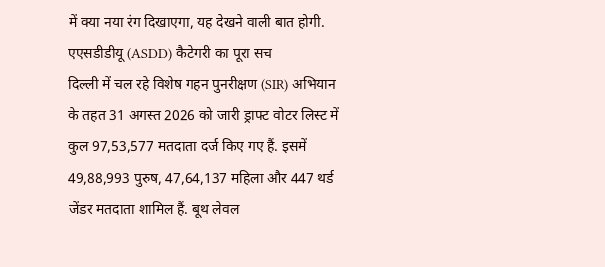में क्या नया रंग दिखाएगा, यह देखने वाली बात होगी.
एएसडीडीयू (ASDD) कैटेगरी का पूरा सच
दिल्ली में चल रहे विशेष गहन पुनरीक्षण (SIR) अभियान के तहत 31 अगस्त 2026 को जारी ड्राफ्ट वोटर लिस्ट में कुल 97,53,577 मतदाता दर्ज किए गए हैं. इसमें 49,88,993 पुरुष, 47,64,137 महिला और 447 थर्ड जेंडर मतदाता शामिल हैं. बूथ लेवल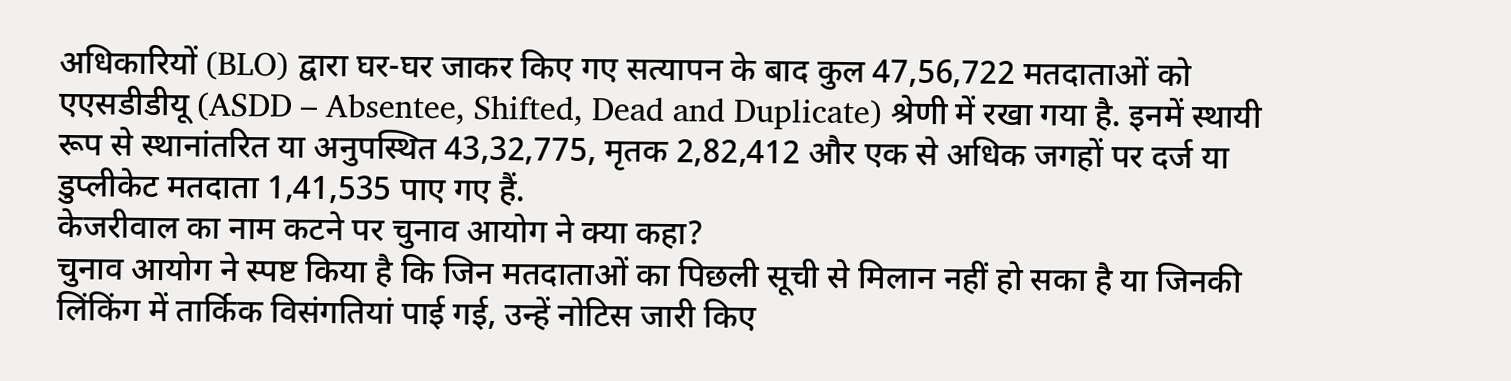अधिकारियों (BLO) द्वारा घर-घर जाकर किए गए सत्यापन के बाद कुल 47,56,722 मतदाताओं को एएसडीडीयू (ASDD – Absentee, Shifted, Dead and Duplicate) श्रेणी में रखा गया है. इनमें स्थायी रूप से स्थानांतरित या अनुपस्थित 43,32,775, मृतक 2,82,412 और एक से अधिक जगहों पर दर्ज या डुप्लीकेट मतदाता 1,41,535 पाए गए हैं.
केजरीवाल का नाम कटने पर चुनाव आयोग ने क्या कहा?
चुनाव आयोग ने स्पष्ट किया है कि जिन मतदाताओं का पिछली सूची से मिलान नहीं हो सका है या जिनकी लिंकिंग में तार्किक विसंगतियां पाई गई, उन्हें नोटिस जारी किए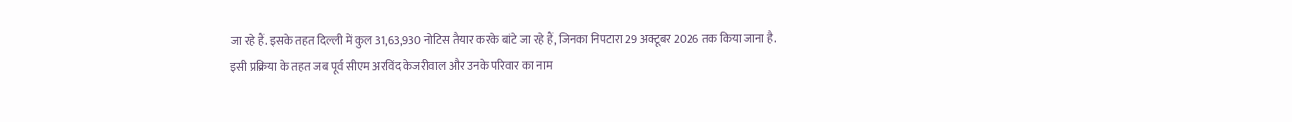जा रहे हैं. इसके तहत दिल्ली में कुल 31,63,930 नोटिस तैयार करके बांटे जा रहे हैं, जिनका निपटारा 29 अक्टूबर 2026 तक किया जाना है. इसी प्रक्रिया के तहत जब पूर्व सीएम अरविंद केजरीवाल और उनके परिवार का नाम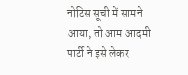नोटिस सूची में सामने आया, तो आम आदमी पार्टी ने इसे लेकर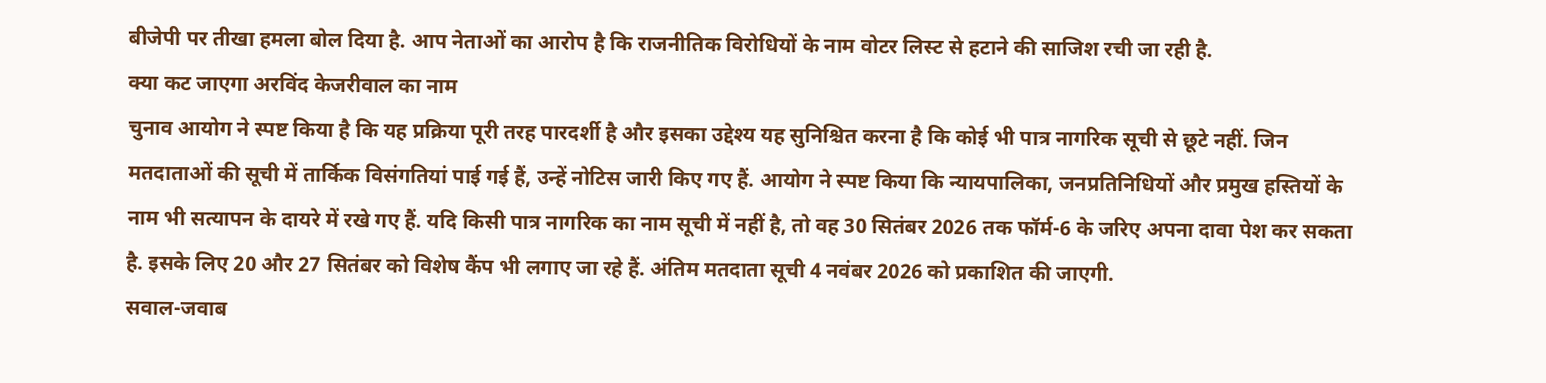बीजेपी पर तीखा हमला बोल दिया है. आप नेताओं का आरोप है कि राजनीतिक विरोधियों के नाम वोटर लिस्ट से हटाने की साजिश रची जा रही है.
क्या कट जाएगा अरविंद केजरीवाल का नाम
चुनाव आयोग ने स्पष्ट किया है कि यह प्रक्रिया पूरी तरह पारदर्शी है और इसका उद्देश्य यह सुनिश्चित करना है कि कोई भी पात्र नागरिक सूची से छूटे नहीं. जिन मतदाताओं की सूची में तार्किक विसंगतियां पाई गई हैं, उन्हें नोटिस जारी किए गए हैं. आयोग ने स्पष्ट किया कि न्यायपालिका, जनप्रतिनिधियों और प्रमुख हस्तियों के नाम भी सत्यापन के दायरे में रखे गए हैं. यदि किसी पात्र नागरिक का नाम सूची में नहीं है, तो वह 30 सितंबर 2026 तक फॉर्म-6 के जरिए अपना दावा पेश कर सकता है. इसके लिए 20 और 27 सितंबर को विशेष कैंप भी लगाए जा रहे हैं. अंतिम मतदाता सूची 4 नवंबर 2026 को प्रकाशित की जाएगी.
सवाल-जवाब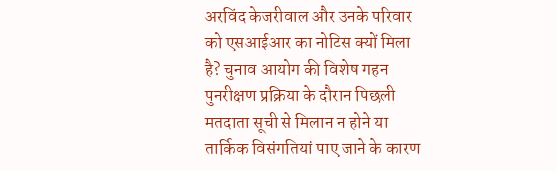अरविंद केजरीवाल और उनके परिवार को एसआईआर का नोटिस क्यों मिला है? चुनाव आयोग की विशेष गहन पुनरीक्षण प्रक्रिया के दौरान पिछली मतदाता सूची से मिलान न होने या तार्किक विसंगतियां पाए जाने के कारण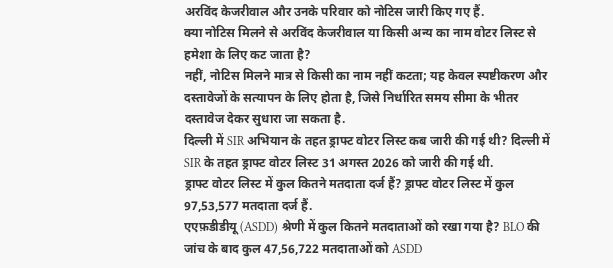अरविंद केजरीवाल और उनके परिवार को नोटिस जारी किए गए हैं.
क्या नोटिस मिलने से अरविंद केजरीवाल या किसी अन्य का नाम वोटर लिस्ट से हमेशा के लिए कट जाता है?
नहीं, नोटिस मिलने मात्र से किसी का नाम नहीं कटता; यह केवल स्पष्टीकरण और दस्तावेजों के सत्यापन के लिए होता है, जिसे निर्धारित समय सीमा के भीतर दस्तावेज देकर सुधारा जा सकता है.
दिल्ली में SIR अभियान के तहत ड्राफ्ट वोटर लिस्ट कब जारी की गई थी? दिल्ली में SIR के तहत ड्राफ्ट वोटर लिस्ट 31 अगस्त 2026 को जारी की गई थी.
ड्राफ्ट वोटर लिस्ट में कुल कितने मतदाता दर्ज हैं? ड्राफ्ट वोटर लिस्ट में कुल 97,53,577 मतदाता दर्ज हैं.
एएफ़डीडीयू (ASDD) श्रेणी में कुल कितने मतदाताओं को रखा गया है? BLO की जांच के बाद कुल 47,56,722 मतदाताओं को ASDD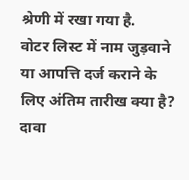श्रेणी में रखा गया है.
वोटर लिस्ट में नाम जुड़वाने या आपत्ति दर्ज कराने के लिए अंतिम तारीख क्या है? दावा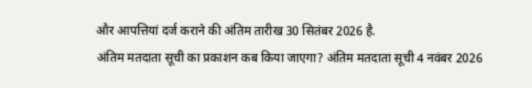और आपत्तियां दर्ज कराने की अंतिम तारीख 30 सितंबर 2026 है.
अंतिम मतदाता सूची का प्रकाशन कब किया जाएगा? अंतिम मतदाता सूची 4 नवंबर 2026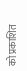को प्रकाशित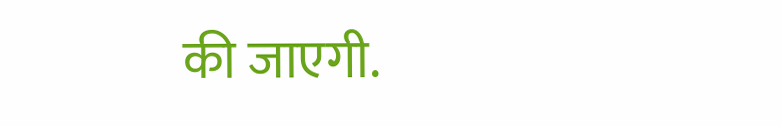की जाएगी.